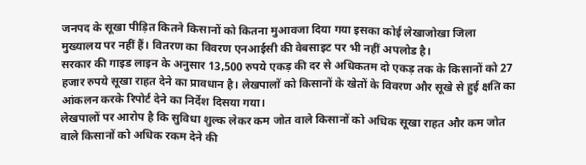जनपद के सूखा पीड़ित कितने किसानों को कितना मुआवजा दिया गया इसका कोई लेखाजोखा जिला मुख्यालय पर नहीं हैं। वितरण का विवरण एनआईसी की वेबसाइट पर भी नहीं अपलोड है।
सरकार की गाइड लाइन के अनुसार 13,500 रुपये एकड़ की दर से अधिकतम दो एकड़ तक के किसानों को 27 हजार रुपये सूखा राहत देने का प्रावधान है। लेखपालों को किसानों के खेतों के विवरण और सूखे से हुई क्षति का आंकलन करके रिपोर्ट देने का निर्देश दिसया गया।
लेखपालों पर आरोप है कि सुविधा शुल्क लेकर कम जोत वाले किसानों को अधिक सूखा राहत और कम जोत वाले किसानों को अधिक रकम देने की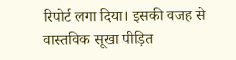रिपोर्ट लगा दिया। इसकी वजह से वास्तविक सूखा पीड़ित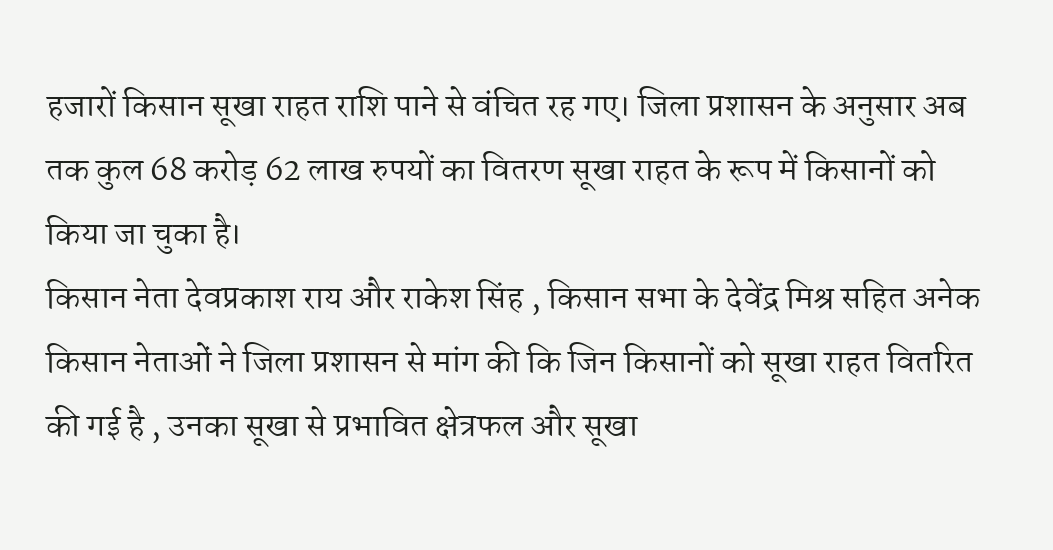हजारों किसान सूखा राहत राशि पाने से वंचित रह गए। जिला प्रशासन के अनुसार अब तक कुल 68 करोड़ 62 लाख रुपयों का वितरण सूखा राहत के रूप में किसानों को किया जा चुका है।
किसान नेता देवप्रकाश राय और राकेश सिंह , किसान सभा के देवेंद्र मिश्र सहित अनेक किसान नेताओं ने जिला प्रशासन से मांग की कि जिन किसानों को सूखा राहत वितरित की गई है , उनका सूखा से प्रभावित क्षेत्रफल और सूखा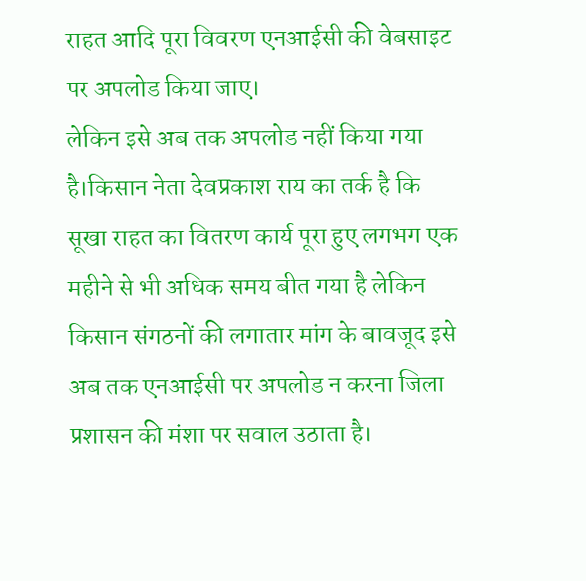राहत आदि पूरा विवरण एनआईसी की वेबसाइट पर अपलोड किया जाए।
लेकिन इसे अब तक अपलोड नहीं किया गया है।किसान नेता देवप्रकाश राय का तर्क है कि सूखा राहत का वितरण कार्य पूरा हुए लगभग एक महीने से भी अधिक समय बीत गया है लेकिन किसान संगठनों की लगातार मांग के बावजूद इसे अब तक एनआईसी पर अपलोड न करना जिला प्रशासन की मंशा पर सवाल उठाता है।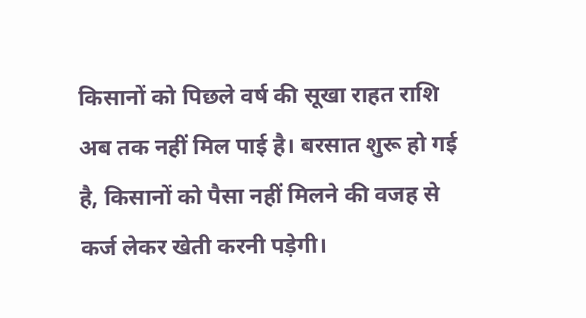किसानों को पिछले वर्ष की सूखा राहत राशि अब तक नहीं मिल पाई है। बरसात शुरू हो गई है, किसानों को पैसा नहीं मिलने की वजह से कर्ज लेकर खेती करनी पड़ेगी।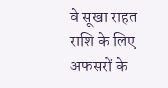वे सूखा राहत राशि के लिए अफसरों के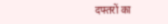दफ्तरों का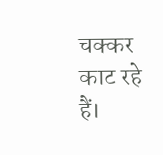चक्कर काट रहे हैं।